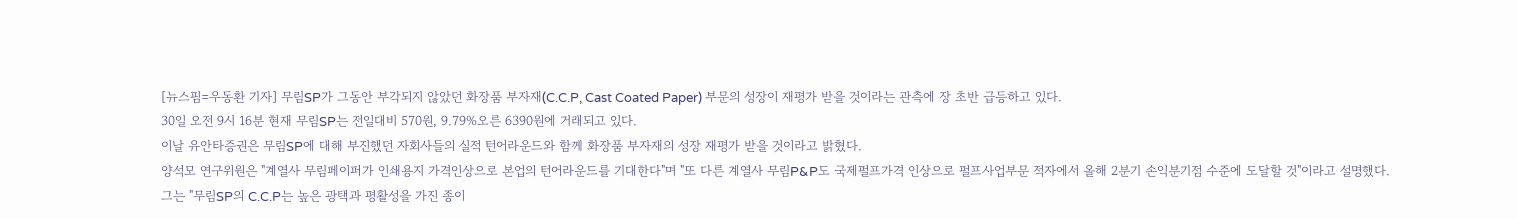[뉴스핌=우동환 기자] 무림SP가 그동안 부각되지 않았던 화장품 부자재(C.C.P, Cast Coated Paper) 부문의 성장이 재평가 받을 것이라는 관측에 장 초반 급등하고 있다.
30일 오전 9시 16분 현재 무림SP는 전일대비 570원, 9.79%오른 6390원에 거래되고 있다.
이날 유안타증권은 무림SP에 대해 부진했던 자회사들의 실적 턴어라운드와 함께 화장품 부자재의 성장 재평가 받을 것이라고 밝혔다.
양석모 연구위원은 "계열사 무림페이퍼가 인쇄용지 가격인상으로 본업의 턴어라운드를 기대한다"며 "또 다른 계열사 무림P&P도 국제펄프가격 인상으로 펄프사업부문 적자에서 올해 2분기 손익분기점 수준에 도달할 것"이라고 설명했다.
그는 "무림SP의 C.C.P는 높은 광택과 평활성을 가진 종이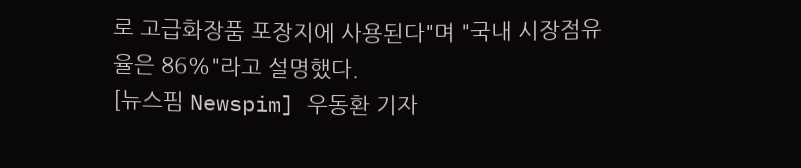로 고급화장품 포장지에 사용된다"며 "국내 시장점유율은 86%"라고 설명했다.
[뉴스핌 Newspim] 우동환 기자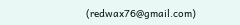(redwax76@gmail.com)